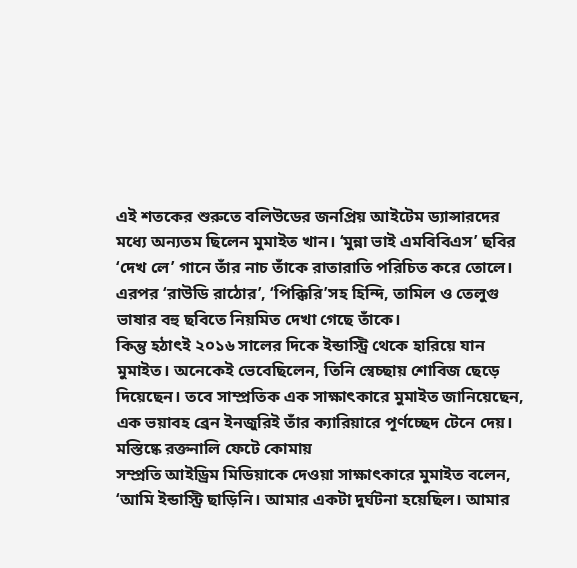এই শতকের শুরুতে বলিউডের জনপ্রিয় আইটেম ড্যান্সারদের মধ্যে অন্যতম ছিলেন মুমাইত খান। ‘মুন্না ভাই এমবিবিএস’ ছবির ‘দেখ লে’ গানে তাঁর নাচ তাঁকে রাতারাতি পরিচিত করে তোলে। এরপর ‘রাউডি রাঠোর’, ‘পিক্কিরি’সহ হিন্দি, তামিল ও তেলুগু ভাষার বহু ছবিতে নিয়মিত দেখা গেছে তাঁকে।
কিন্তু হঠাৎই ২০১৬ সালের দিকে ইন্ডাস্ট্রি থেকে হারিয়ে যান মুমাইত। অনেকেই ভেবেছিলেন, তিনি স্বেচ্ছায় শোবিজ ছেড়ে দিয়েছেন। তবে সাম্প্রতিক এক সাক্ষাৎকারে মুমাইত জানিয়েছেন, এক ভয়াবহ ব্রেন ইনজুরিই তাঁর ক্যারিয়ারে পূর্ণচ্ছেদ টেনে দেয়।
মস্তিষ্কে রক্তনালি ফেটে কোমায়
সম্প্রতি আইড্রিম মিডিয়াকে দেওয়া সাক্ষাৎকারে মুমাইত বলেন, ‘আমি ইন্ডাস্ট্রি ছাড়িনি। আমার একটা দুর্ঘটনা হয়েছিল। আমার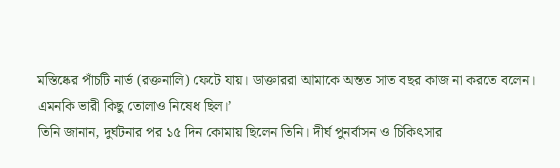মস্তিষ্কের পাঁচটি নার্ভ (রক্তনালি) ফেটে যায়। ডাক্তাররা আমাকে অন্তত সাত বছর কাজ না করতে বলেন। এমনকি ভারী কিছু তোলাও নিষেধ ছিল।’
তিনি জানান, দুর্ঘটনার পর ১৫ দিন কোমায় ছিলেন তিনি। দীর্ঘ পুনর্বাসন ও চিকিৎসার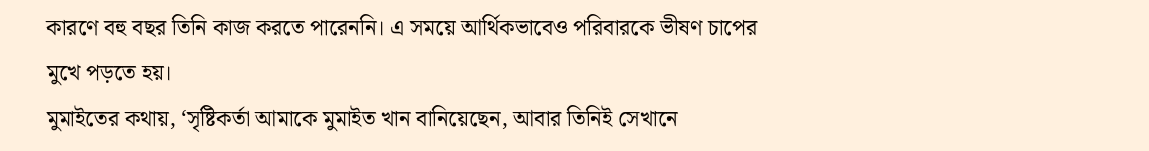কারণে বহু বছর তিনি কাজ করতে পারেননি। এ সময়ে আর্থিকভাবেও পরিবারকে ভীষণ চাপের মুখে পড়তে হয়।
মুমাইতের কথায়, ‘সৃষ্টিকর্তা আমাকে মুমাইত খান বানিয়েছেন, আবার তিনিই সেখানে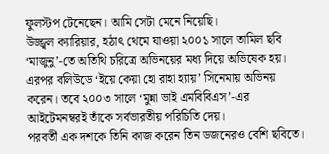ফুলস্টপ টেনেছেন। আমি সেটা মেনে নিয়েছি।
উজ্জ্বল ক্যারিয়ার, হঠাৎ থেমে যাওয়া ২০০১ সালে তামিল ছবি ‘মাজুনু’-তে অতিথি চরিত্রে অভিনয়ের মধ্য দিয়ে অভিষেক হয়। এরপর বলিউডে ‘ইয়ে কেয়া হো রাহা হ্যায়’ সিনেমায় অভিনয় করেন। তবে ২০০৩ সালে ‘মুন্না ভাই এমবিবিএস’-এর আইটেমনম্বরই তাঁকে সর্বভারতীয় পরিচিতি দেয়।
পরবর্তী এক দশকে তিনি কাজ করেন তিন ডজনেরও বেশি ছবিতে।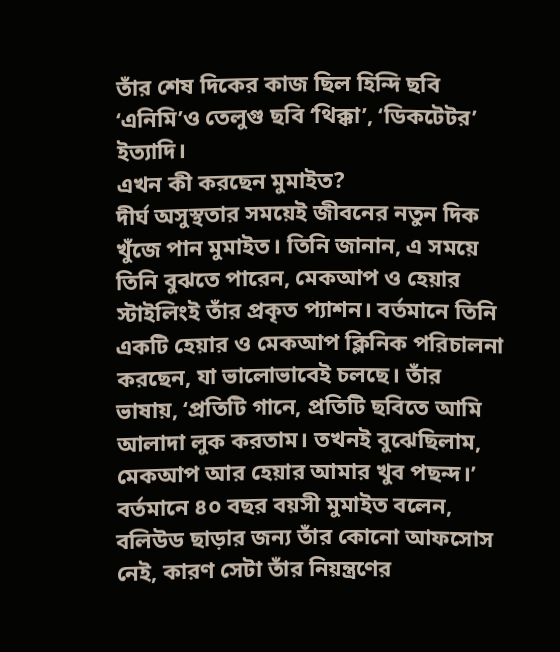তাঁর শেষ দিকের কাজ ছিল হিন্দি ছবি ‘এনিমি’ও তেলুগু ছবি ‘থিক্কা’, ‘ডিকটেটর’ ইত্যাদি।
এখন কী করছেন মুমাইত?
দীর্ঘ অসুস্থতার সময়েই জীবনের নতুন দিক খুঁজে পান মুমাইত। তিনি জানান, এ সময়ে তিনি বুঝতে পারেন, মেকআপ ও হেয়ার স্টাইলিংই তাঁর প্রকৃত প্যাশন। বর্তমানে তিনি একটি হেয়ার ও মেকআপ ক্লিনিক পরিচালনা করছেন, যা ভালোভাবেই চলছে। তাঁর ভাষায়, ‘প্রতিটি গানে, প্রতিটি ছবিতে আমি আলাদা লুক করতাম। তখনই বুঝেছিলাম, মেকআপ আর হেয়ার আমার খুব পছন্দ।’
বর্তমানে ৪০ বছর বয়সী মুমাইত বলেন, বলিউড ছাড়ার জন্য তাঁর কোনো আফসোস নেই, কারণ সেটা তাঁর নিয়ন্ত্রণের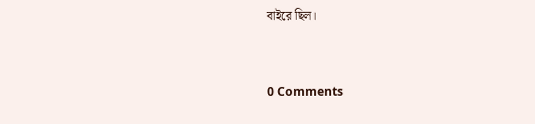বাইরে ছিল।


0 Comments